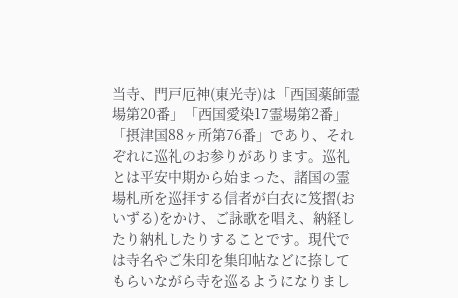当寺、門戸厄神(東光寺)は「西国薬師霊場第20番」「西国愛染17霊場第2番」「摂津国88ヶ所第76番」であり、それぞれに巡礼のお参りがあります。巡礼とは平安中期から始まった、諸国の霊場札所を巡拝する信者が白衣に笈摺(おいずる)をかけ、ご詠歌を唱え、納経したり納札したりすることです。現代では寺名やご朱印を集印帖などに捺してもらいながら寺を巡るようになりまし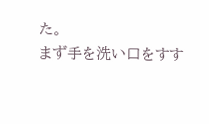た。
まず手を洗い口をすす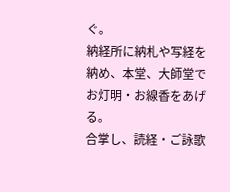ぐ。
納経所に納札や写経を納め、本堂、大師堂でお灯明・お線香をあげる。
合掌し、読経・ご詠歌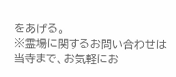をあげる。
※霊場に関するお問い合わせは当寺まで、お気軽にお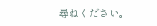尋ねください。